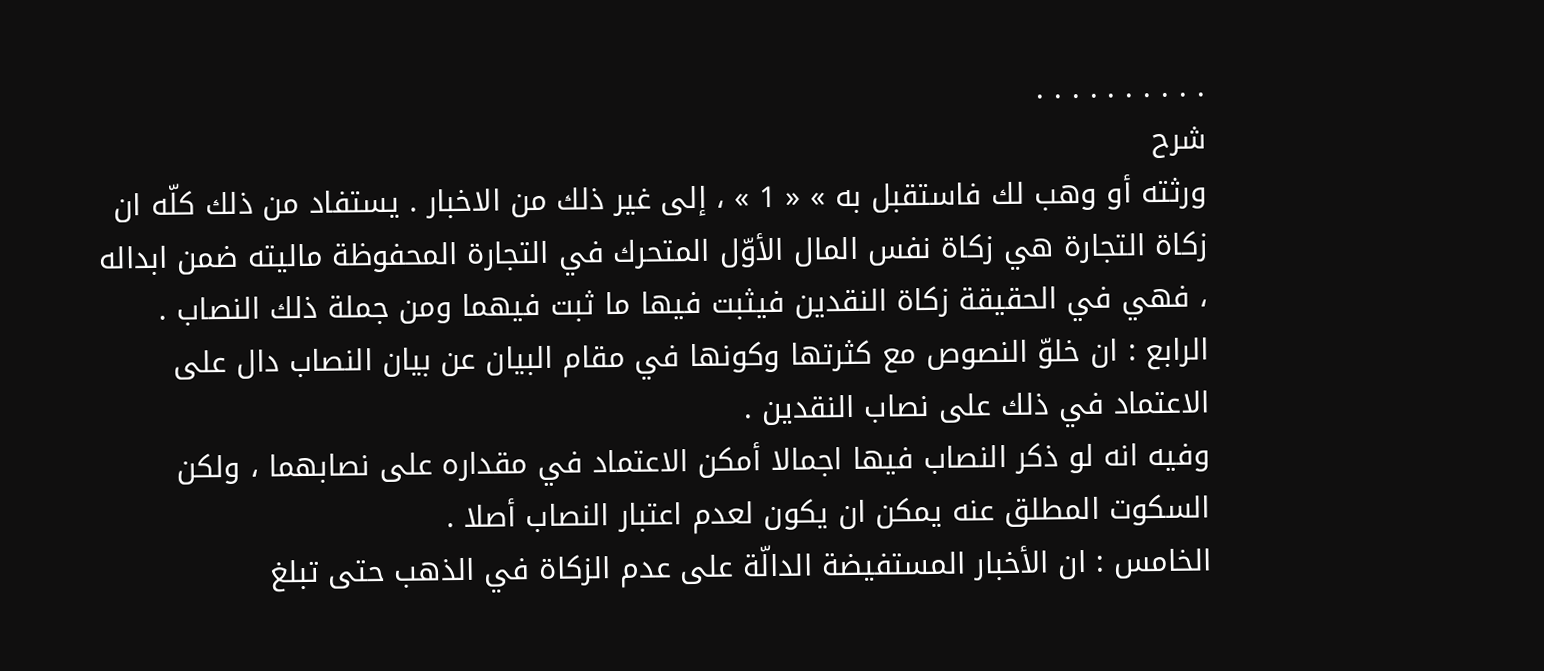. . . . . . . . . .
شرح
ورثته أو وهب لك فاستقبل به » « 1 » ، إلى غير ذلك من الاخبار . يستفاد من ذلك كلّه ان زكاة التجارة هي زكاة نفس المال الأوّل المتحرك في التجارة المحفوظة ماليته ضمن ابداله ، فهي في الحقيقة زكاة النقدين فيثبت فيها ما ثبت فيهما ومن جملة ذلك النصاب .
الرابع : ان خلوّ النصوص مع كثرتها وكونها في مقام البيان عن بيان النصاب دال على الاعتماد في ذلك على نصاب النقدين .
وفيه انه لو ذكر النصاب فيها اجمالا أمكن الاعتماد في مقداره على نصابهما ، ولكن السكوت المطلق عنه يمكن ان يكون لعدم اعتبار النصاب أصلا .
الخامس : ان الأخبار المستفيضة الدالّة على عدم الزكاة في الذهب حتى تبلغ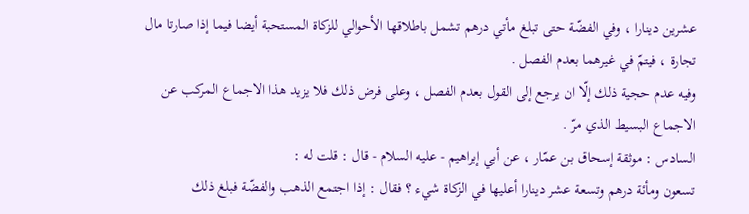عشرين دينارا ، وفي الفضّة حتى تبلغ مأتي درهم تشمل باطلاقها الأحوالي للزكاة المستحبة أيضا فيما إذا صارتا مال تجارة ، فيتمّ في غيرهما بعدم الفصل .
وفيه عدم حجية ذلك إلّا ان يرجع إلى القول بعدم الفصل ، وعلى فرض ذلك فلا يزيد هذا الاجماع المركب عن الاجماع البسيط الذي مرّ .
السادس : موثقة إسحاق بن عمّار ، عن أبي إبراهيم - عليه السلام - قال : قلت له :
تسعون ومأئة درهم وتسعة عشر دينارا أعليها في الزكاة شيء ؟ فقال : إذا اجتمع الذهب والفضّة فبلغ ذلك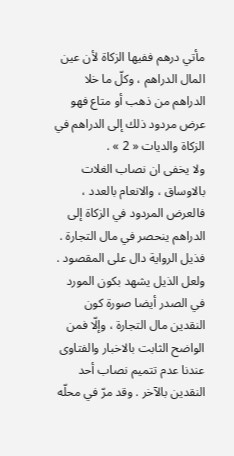مأتي درهم ففيها الزكاة لأن عين المال الدراهم ، وكلّ ما خلا الدراهم من ذهب أو متاع فهو عرض مردود ذلك إلى الدراهم في الزكاة والديات « 2 » .
ولا يخفى ان نصاب الغلات بالاوساق ، والانعام بالعدد ، فالعرض المردود في الزكاة إلى الدراهم ينحصر في مال التجارة . فذيل الرواية دال على المقصود . ولعل الذيل يشهد بكون المورد في الصدر أيضا صورة كون النقدين مال التجارة ، وإلّا فمن الواضح الثابت بالاخبار والفتاوى عندنا عدم تتميم نصاب أحد النقدين بالآخر . وقد مرّ في محلّه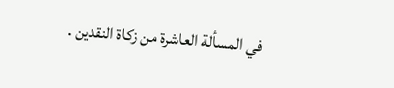في المسألة العاشرة من زكاة النقدين .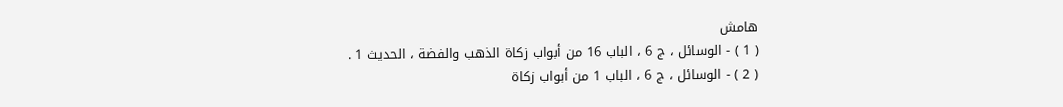هامش
( 1 ) - الوسائل ، ج 6 ، الباب 16 من أبواب زكاة الذهب والفضة ، الحديث 1 .
( 2 ) - الوسائل ، ج 6 ، الباب 1 من أبواب زكاة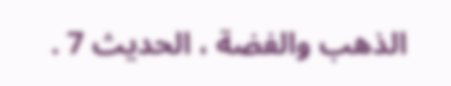الذهب والفضة ، الحديث 7 .